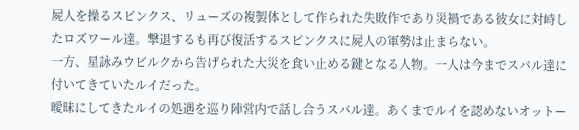屍人を操るスピンクス、リューズの複製体として作られた失敗作であり災禍である彼女に対峙したロズワール達。撃退するも再び復活するスピンクスに屍人の軍勢は止まらない。
一方、星詠みウビルクから告げられた大災を食い止める鍵となる人物。一人は今までスバル達に付いてきていたルイだった。
曖昧にしてきたルイの処遇を巡り陣営内で話し合うスバル達。あくまでルイを認めないオットー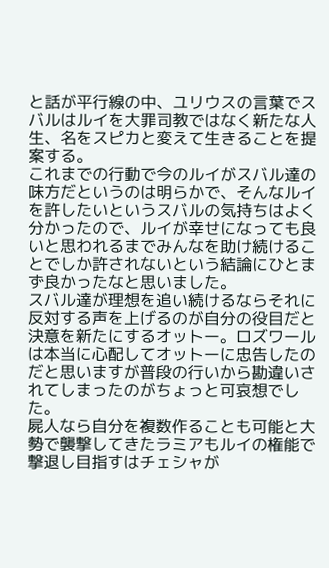と話が平行線の中、ユリウスの言葉でスバルはルイを大罪司教ではなく新たな人生、名をスピカと変えて生きることを提案する。
これまでの行動で今のルイがスバル達の味方だというのは明らかで、そんなルイを許したいというスバルの気持ちはよく分かったので、ルイが幸せになっても良いと思われるまでみんなを助け続けることでしか許されないという結論にひとまず良かったなと思いました。
スバル達が理想を追い続けるならそれに反対する声を上げるのが自分の役目だと決意を新たにするオットー。ロズワールは本当に心配してオットーに忠告したのだと思いますが普段の行いから勘違いされてしまったのがちょっと可哀想でした。
屍人なら自分を複数作ることも可能と大勢で襲撃してきたラミアもルイの権能で撃退し目指すはチェシャが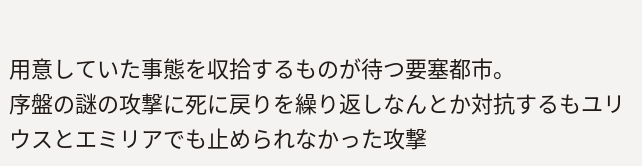用意していた事態を収拾するものが待つ要塞都市。
序盤の謎の攻撃に死に戻りを繰り返しなんとか対抗するもユリウスとエミリアでも止められなかった攻撃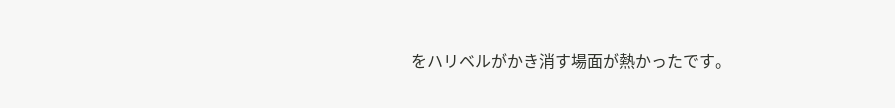をハリベルがかき消す場面が熱かったです。